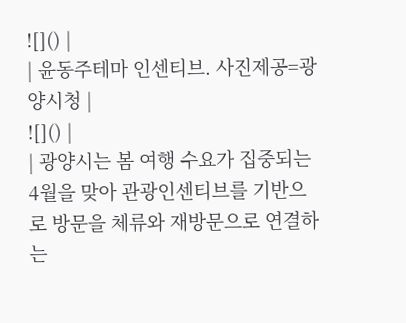![]() |
| 윤동주테마 인센티브. 사진제공=광양시청 |
![]() |
| 광양시는 봄 여행 수요가 집중되는 4월을 맞아 관광인센티브를 기반으로 방문을 체류와 재방문으로 연결하는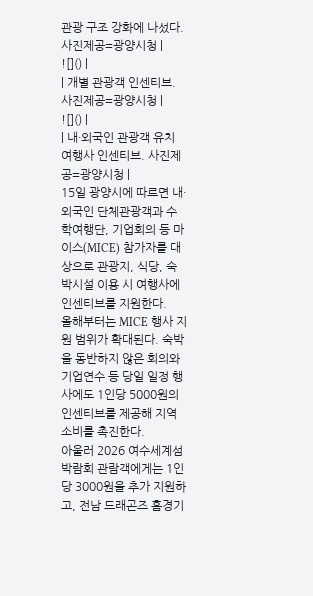관광 구조 강화에 나섰다. 사진제공=광양시청 |
![]() |
| 개별 관광객 인센티브. 사진제공=광양시청 |
![]() |
| 내·외국인 관광객 유치 여행사 인센티브. 사진제공=광양시청 |
15일 광양시에 따르면 내·외국인 단체관광객과 수학여행단, 기업회의 등 마이스(MICE) 참가자를 대상으로 관광지, 식당, 숙박시설 이용 시 여행사에 인센티브를 지원한다.
올해부터는 MICE 행사 지원 범위가 확대된다. 숙박을 동반하지 않은 회의와 기업연수 등 당일 일정 행사에도 1인당 5000원의 인센티브를 제공해 지역 소비를 촉진한다.
아울러 2026 여수세계섬박람회 관람객에게는 1인당 3000원을 추가 지원하고, 전남 드래곤즈 홈경기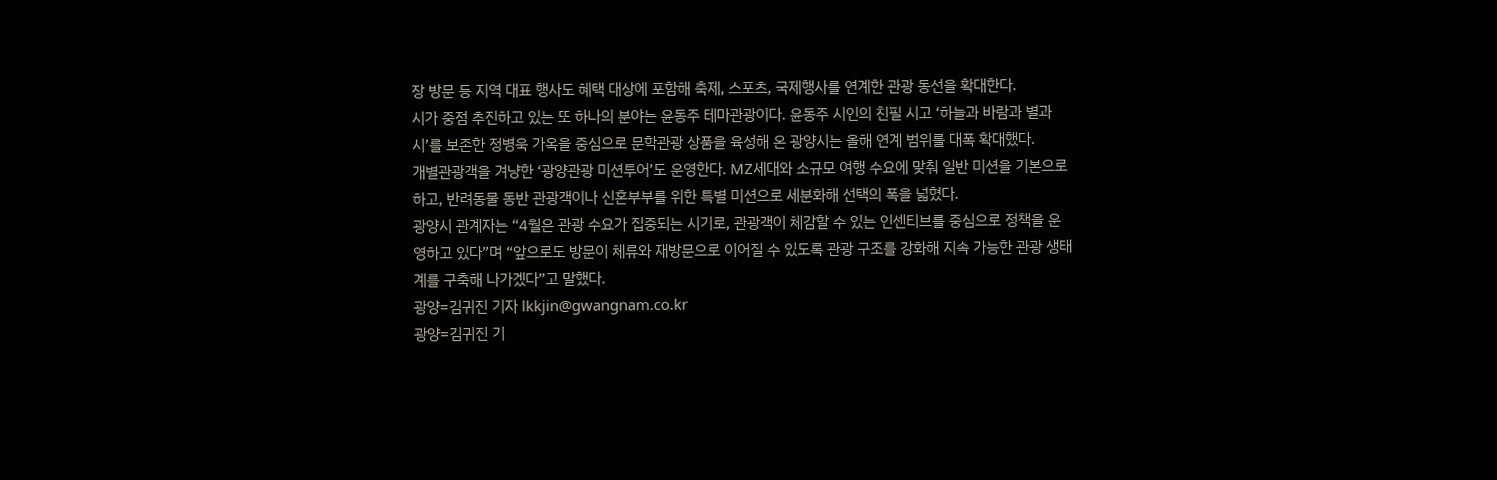장 방문 등 지역 대표 행사도 혜택 대상에 포함해 축제, 스포츠, 국제행사를 연계한 관광 동선을 확대한다.
시가 중점 추진하고 있는 또 하나의 분야는 윤동주 테마관광이다. 윤동주 시인의 친필 시고 ‘하늘과 바람과 별과 시’를 보존한 정병욱 가옥을 중심으로 문학관광 상품을 육성해 온 광양시는 올해 연계 범위를 대폭 확대했다.
개별관광객을 겨냥한 ‘광양관광 미션투어’도 운영한다. MZ세대와 소규모 여행 수요에 맞춰 일반 미션을 기본으로 하고, 반려동물 동반 관광객이나 신혼부부를 위한 특별 미션으로 세분화해 선택의 폭을 넓혔다.
광양시 관계자는 “4월은 관광 수요가 집중되는 시기로, 관광객이 체감할 수 있는 인센티브를 중심으로 정책을 운영하고 있다”며 “앞으로도 방문이 체류와 재방문으로 이어질 수 있도록 관광 구조를 강화해 지속 가능한 관광 생태계를 구축해 나가겠다”고 말했다.
광양=김귀진 기자 lkkjin@gwangnam.co.kr
광양=김귀진 기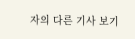자의 다른 기사 보기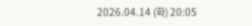2026.04.14 (화) 20:05